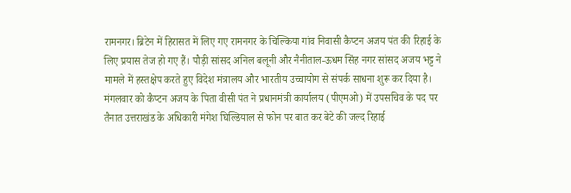रामनगर। ब्रिटेन में हिरासत में लिए गए रामनगर के चिल्किया गांव निवासी कैप्टन अजय पंत की रिहाई के लिए प्रयास तेज हो गए हैं। पौड़ी सांसद अनिल बलूनी और नैनीताल-ऊधम सिंह नगर सांसद अजय भट्ट ने मामले में हस्तक्षेप करते हुए विदेश मंत्रालय और भारतीय उच्चायोग से संपर्क साधना शुरू कर दिया है।
मंगलवार को कैप्टन अजय के पिता वीसी पंत ने प्रधानमंत्री कार्यालय (पीएमओ) में उपसचिव के पद पर तैनात उत्तराखंड के अधिकारी मंगेश घिल्डियाल से फोन पर बात कर बेटे की जल्द रिहाई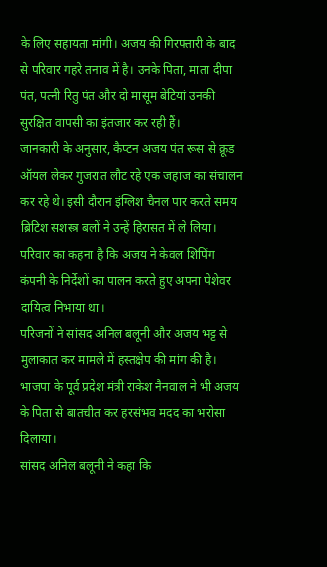के लिए सहायता मांगी। अजय की गिरफ्तारी के बाद से परिवार गहरे तनाव में है। उनके पिता, माता दीपा पंत, पत्नी रितु पंत और दो मासूम बेटियां उनकी सुरक्षित वापसी का इंतजार कर रही हैं।
जानकारी के अनुसार, कैप्टन अजय पंत रूस से क्रूड ऑयल लेकर गुजरात लौट रहे एक जहाज का संचालन कर रहे थे। इसी दौरान इंग्लिश चैनल पार करते समय ब्रिटिश सशस्त्र बलों ने उन्हें हिरासत में ले लिया। परिवार का कहना है कि अजय ने केवल शिपिंग कंपनी के निर्देशों का पालन करते हुए अपना पेशेवर दायित्व निभाया था।
परिजनों ने सांसद अनिल बलूनी और अजय भट्ट से मुलाकात कर मामले में हस्तक्षेप की मांग की है। भाजपा के पूर्व प्रदेश मंत्री राकेश नैनवाल ने भी अजय के पिता से बातचीत कर हरसंभव मदद का भरोसा दिलाया।
सांसद अनिल बलूनी ने कहा कि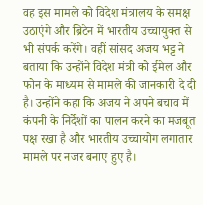वह इस मामले को विदेश मंत्रालय के समक्ष उठाएंगे और ब्रिटेन में भारतीय उच्चायुक्त से भी संपर्क करेंगे। वहीं सांसद अजय भट्ट ने बताया कि उन्होंने विदेश मंत्री को ईमेल और फोन के माध्यम से मामले की जानकारी दे दी है। उन्होंने कहा कि अजय ने अपने बचाव में कंपनी के निर्देशों का पालन करने का मजबूत पक्ष रखा है और भारतीय उच्चायोग लगातार मामले पर नजर बनाए हुए है।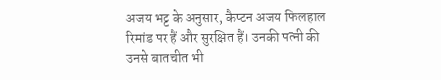अजय भट्ट के अनुसार, कैप्टन अजय फिलहाल रिमांड पर हैं और सुरक्षित हैं। उनकी पत्नी की उनसे बातचीत भी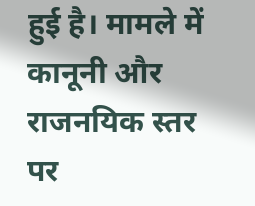हुई है। मामले में कानूनी और राजनयिक स्तर पर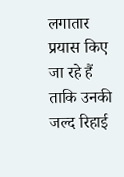लगातार प्रयास किए जा रहे हैं ताकि उनकी जल्द रिहाई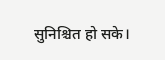सुनिश्चित हो सके।